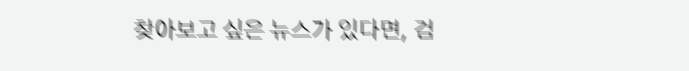찾아보고 싶은 뉴스가 있다면, 검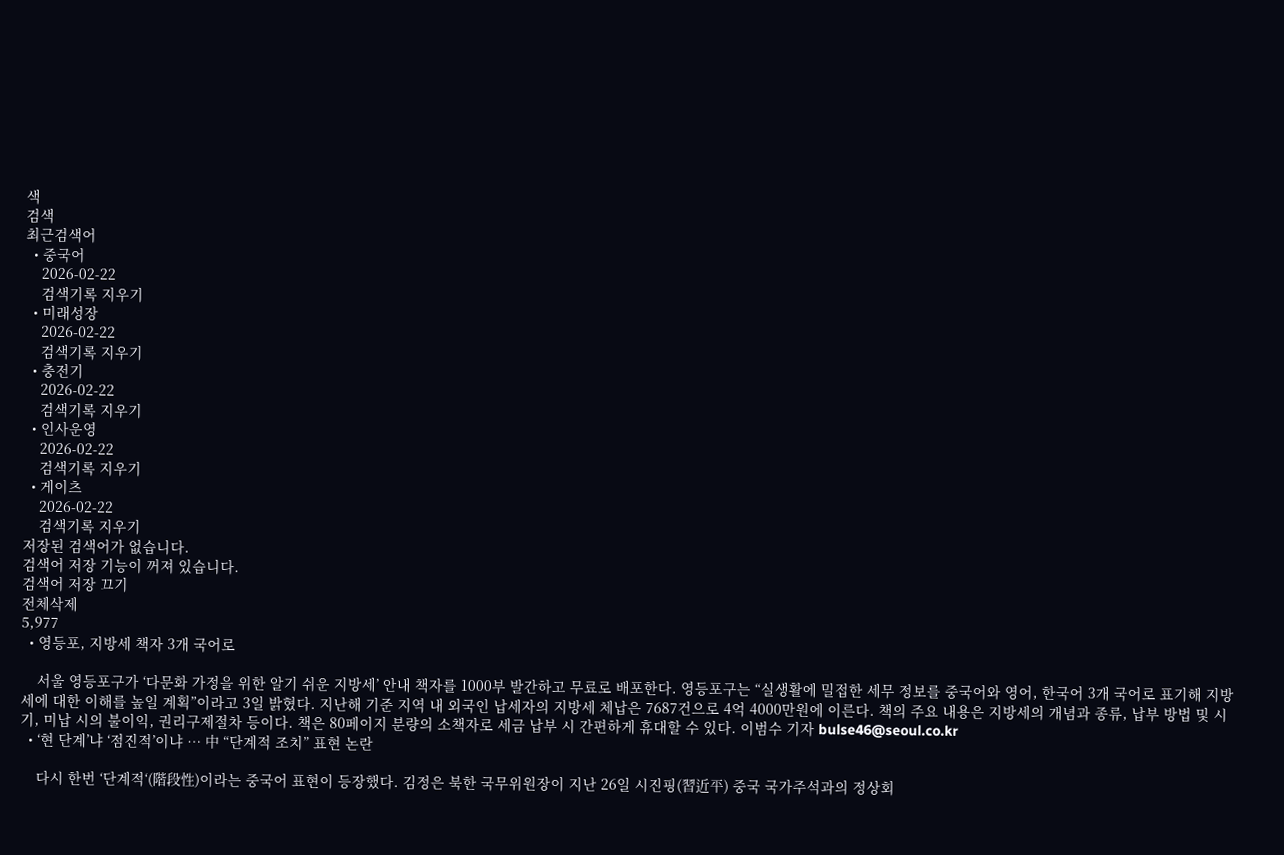색
검색
최근검색어
  • 중국어
    2026-02-22
    검색기록 지우기
  • 미래성장
    2026-02-22
    검색기록 지우기
  • 충전기
    2026-02-22
    검색기록 지우기
  • 인사운영
    2026-02-22
    검색기록 지우기
  • 게이츠
    2026-02-22
    검색기록 지우기
저장된 검색어가 없습니다.
검색어 저장 기능이 꺼져 있습니다.
검색어 저장 끄기
전체삭제
5,977
  • 영등포, 지방세 책자 3개 국어로

    서울 영등포구가 ‘다문화 가정을 위한 알기 쉬운 지방세’ 안내 책자를 1000부 발간하고 무료로 배포한다. 영등포구는 “실생활에 밀접한 세무 정보를 중국어와 영어, 한국어 3개 국어로 표기해 지방세에 대한 이해를 높일 계획”이라고 3일 밝혔다. 지난해 기준 지역 내 외국인 납세자의 지방세 체납은 7687건으로 4억 4000만원에 이른다. 책의 주요 내용은 지방세의 개념과 종류, 납부 방법 및 시기, 미납 시의 불이익, 권리구제절차 등이다. 책은 80페이지 분량의 소책자로 세금 납부 시 간편하게 휴대할 수 있다. 이범수 기자 bulse46@seoul.co.kr
  • ‘현 단계’냐 ‘점진적’이냐 … 中 “단계적 조치” 표현 논란

    다시 한번 ‘단계적‘(階段性)이라는 중국어 표현이 등장했다. 김정은 북한 국무위원장이 지난 26일 시진핑(習近平) 중국 국가주석과의 정상회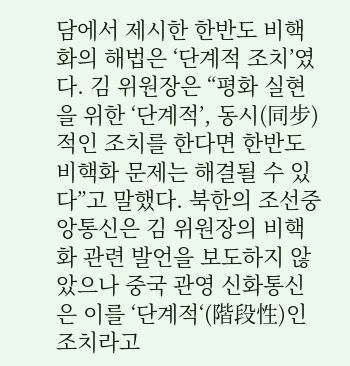담에서 제시한 한반도 비핵화의 해법은 ‘단계적 조치’였다. 김 위원장은 “평화 실현을 위한 ‘단계적’, 동시(同步)적인 조치를 한다면 한반도 비핵화 문제는 해결될 수 있다”고 말했다. 북한의 조선중앙통신은 김 위원장의 비핵화 관련 발언을 보도하지 않았으나 중국 관영 신화통신은 이를 ‘단계적‘(階段性)인 조치라고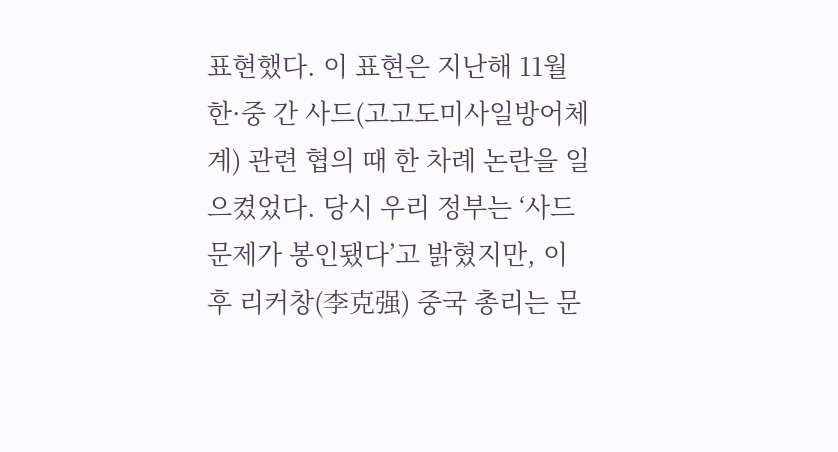표현했다. 이 표현은 지난해 11월 한·중 간 사드(고고도미사일방어체계) 관련 협의 때 한 차례 논란을 일으켰었다. 당시 우리 정부는 ‘사드 문제가 봉인됐다’고 밝혔지만, 이후 리커창(李克强) 중국 총리는 문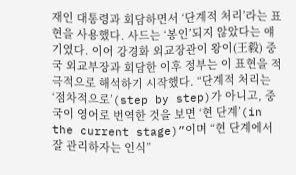재인 대통령과 회담하면서 ‘단계적 처리’라는 표현을 사용했다. 사드는 ‘봉인’되지 않았다는 얘기였다. 이어 강경화 외교장관이 왕이(王毅) 중국 외교부장과 회담한 이후 정부는 이 표현을 적극적으로 해석하기 시작했다. “단계적 처리는 ‘점차적으로’(step by step)가 아니고, 중국이 영어로 번역한 것을 보면 ‘현 단계’(in the current stage)”이며 “현 단계에서 잘 관리하자는 인식”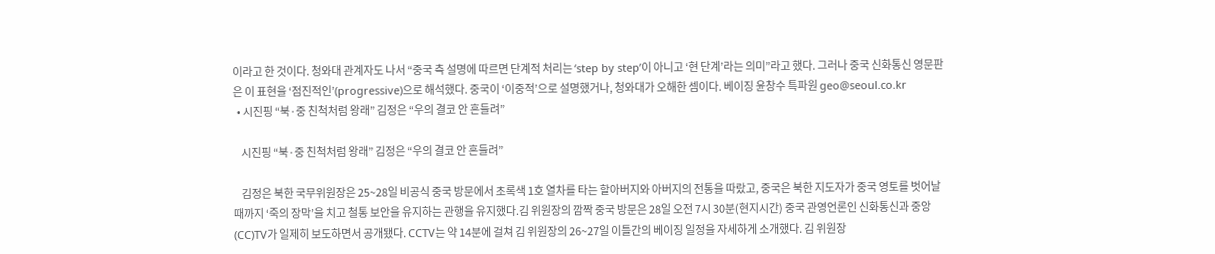이라고 한 것이다. 청와대 관계자도 나서 “중국 측 설명에 따르면 단계적 처리는 ‘step by step’이 아니고 ‘현 단계’라는 의미”라고 했다. 그러나 중국 신화통신 영문판은 이 표현을 ‘점진적인’(progressive)으로 해석했다. 중국이 ‘이중적’으로 설명했거나, 청와대가 오해한 셈이다. 베이징 윤창수 특파원 geo@seoul.co.kr
  • 시진핑 “북·중 친척처럼 왕래” 김정은 “우의 결코 안 흔들려”

    시진핑 “북·중 친척처럼 왕래” 김정은 “우의 결코 안 흔들려”

    김정은 북한 국무위원장은 25~28일 비공식 중국 방문에서 초록색 1호 열차를 타는 할아버지와 아버지의 전통을 따랐고, 중국은 북한 지도자가 중국 영토를 벗어날 때까지 ‘죽의 장막’을 치고 철통 보안을 유지하는 관행을 유지했다.김 위원장의 깜짝 중국 방문은 28일 오전 7시 30분(현지시간) 중국 관영언론인 신화통신과 중앙(CC)TV가 일제히 보도하면서 공개됐다. CCTV는 약 14분에 걸쳐 김 위원장의 26~27일 이틀간의 베이징 일정을 자세하게 소개했다. 김 위원장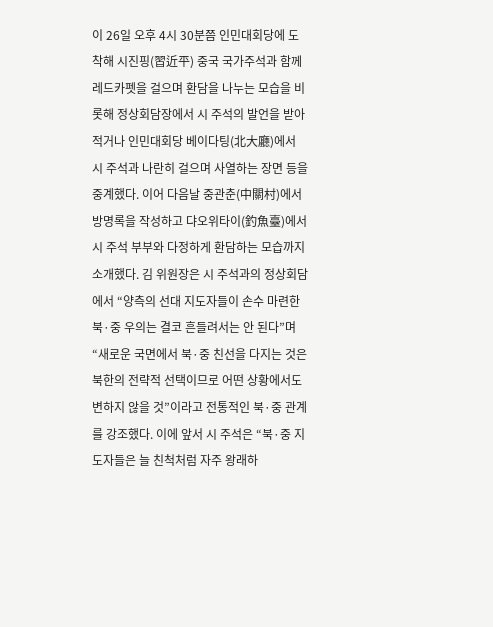이 26일 오후 4시 30분쯤 인민대회당에 도착해 시진핑(習近平) 중국 국가주석과 함께 레드카펫을 걸으며 환담을 나누는 모습을 비롯해 정상회담장에서 시 주석의 발언을 받아 적거나 인민대회당 베이다팅(北大廳)에서 시 주석과 나란히 걸으며 사열하는 장면 등을 중계했다. 이어 다음날 중관춘(中關村)에서 방명록을 작성하고 댜오위타이(釣魚臺)에서 시 주석 부부와 다정하게 환담하는 모습까지 소개했다. 김 위원장은 시 주석과의 정상회담에서 “양측의 선대 지도자들이 손수 마련한 북·중 우의는 결코 흔들려서는 안 된다”며 “새로운 국면에서 북·중 친선을 다지는 것은 북한의 전략적 선택이므로 어떤 상황에서도 변하지 않을 것”이라고 전통적인 북·중 관계를 강조했다. 이에 앞서 시 주석은 “북·중 지도자들은 늘 친척처럼 자주 왕래하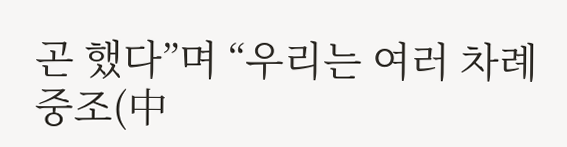곤 했다”며 “우리는 여러 차례 중조(中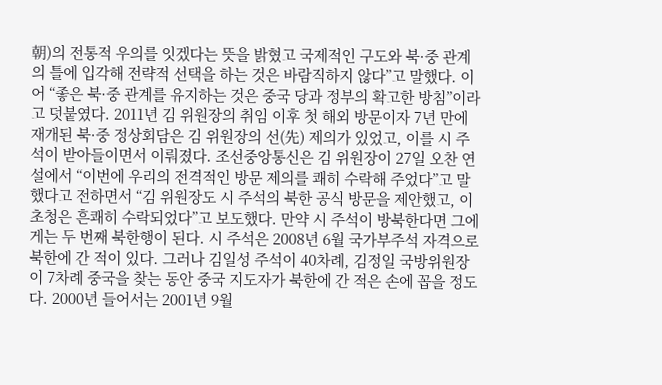朝)의 전통적 우의를 잇겠다는 뜻을 밝혔고 국제적인 구도와 북·중 관계의 틀에 입각해 전략적 선택을 하는 것은 바람직하지 않다”고 말했다. 이어 “좋은 북·중 관계를 유지하는 것은 중국 당과 정부의 확고한 방침”이라고 덧붙였다. 2011년 김 위원장의 취임 이후 첫 해외 방문이자 7년 만에 재개된 북·중 정상회담은 김 위원장의 선(先) 제의가 있었고, 이를 시 주석이 받아들이면서 이뤄졌다. 조선중앙통신은 김 위원장이 27일 오찬 연설에서 “이번에 우리의 전격적인 방문 제의를 쾌히 수락해 주었다”고 말했다고 전하면서 “김 위원장도 시 주석의 북한 공식 방문을 제안했고, 이 초청은 흔쾌히 수락되었다”고 보도했다. 만약 시 주석이 방북한다면 그에게는 두 번째 북한행이 된다. 시 주석은 2008년 6월 국가부주석 자격으로 북한에 간 적이 있다. 그러나 김일성 주석이 40차례, 김정일 국방위원장이 7차례 중국을 찾는 동안 중국 지도자가 북한에 간 적은 손에 꼽을 정도다. 2000년 들어서는 2001년 9월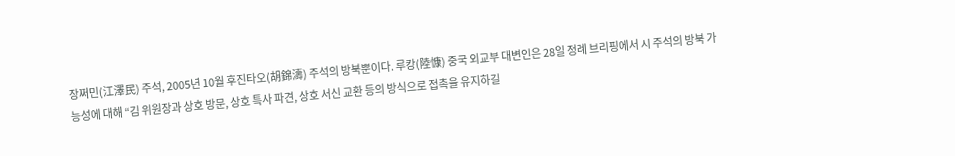장쩌민(江澤民) 주석, 2005년 10월 후진타오(胡錦濤) 주석의 방북뿐이다. 루캉(陸慷) 중국 외교부 대변인은 28일 정례 브리핑에서 시 주석의 방북 가능성에 대해 “김 위원장과 상호 방문, 상호 특사 파견, 상호 서신 교환 등의 방식으로 접촉을 유지하길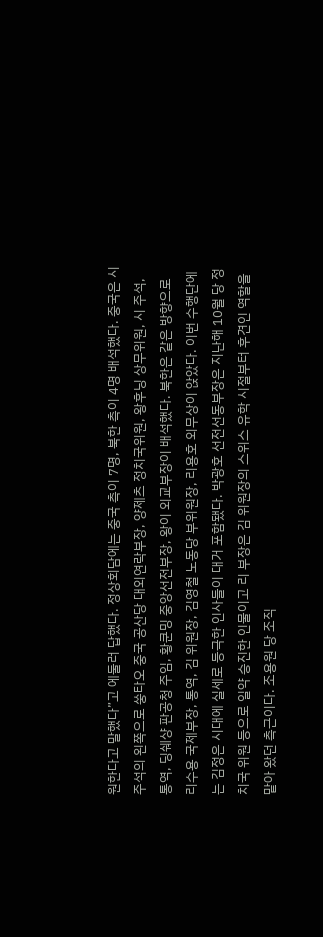원한다고 말했다”고 에둘러 답했다. 정상회담에는 중국 측이 7명, 북한 측이 4명 배석했다. 중국은 시 주석의 왼쪽으로 쑹타오 중국 공산당 대외연락부장, 양제츠 정치국위원, 왕후닝 상무위원, 시 주석, 통역, 딩쉐샹 판공청 주임, 황쿤밍 중앙선전부장, 왕이 외교부장이 배석했다. 북한은 같은 방향으로 리수용 국제부장, 통역, 김 위원장, 김영철 노동당 부위원장, 리용호 외무상이 앉았다. 이번 수행단에는 김정은 시대에 실세로 등극한 인사들이 대거 포함됐다. 박광호 선전선동부장은 지난해 10월 당 정치국 위원 등으로 일약 승진한 인물이고 리 부장은 김 위원장의 스위스 유학 시절부터 후견인 역할을 맡아 왔던 측근이다. 조용원 당 조직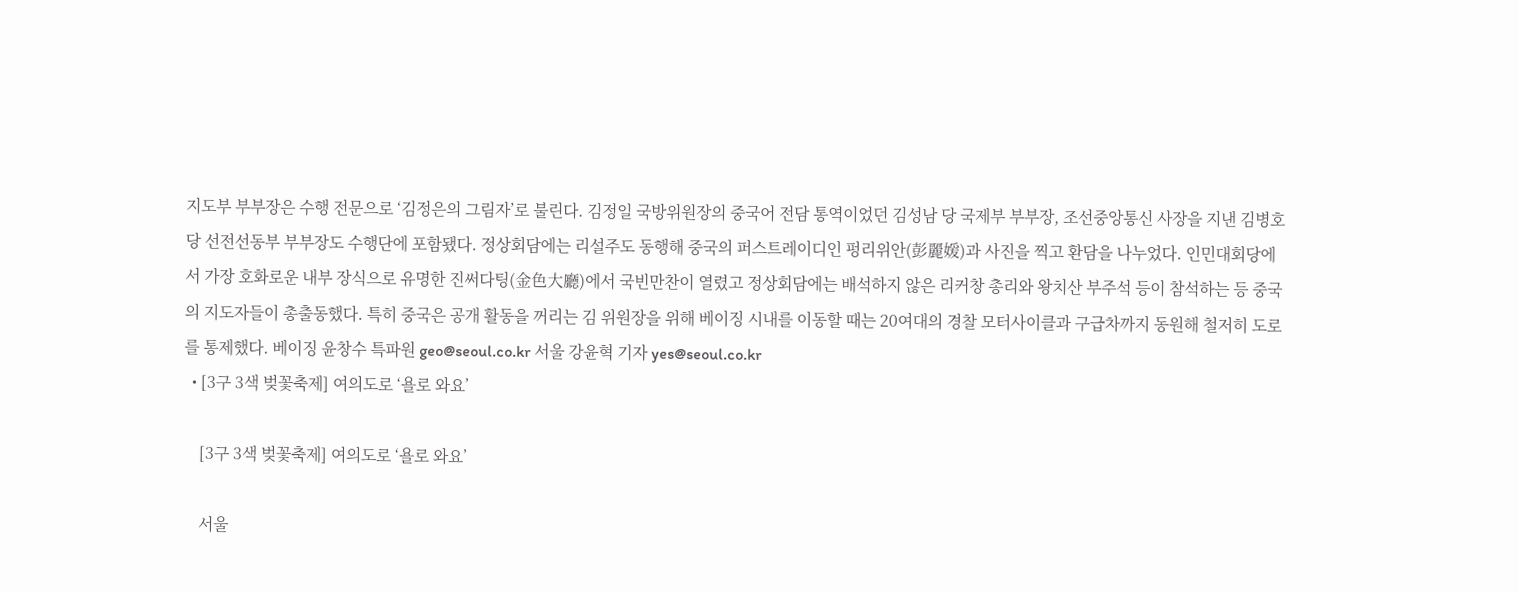지도부 부부장은 수행 전문으로 ‘김정은의 그림자’로 불린다. 김정일 국방위원장의 중국어 전담 통역이었던 김성남 당 국제부 부부장, 조선중앙통신 사장을 지낸 김병호 당 선전선동부 부부장도 수행단에 포함됐다. 정상회담에는 리설주도 동행해 중국의 퍼스트레이디인 펑리위안(彭麗媛)과 사진을 찍고 환담을 나누었다. 인민대회당에서 가장 호화로운 내부 장식으로 유명한 진써다팅(金色大廳)에서 국빈만찬이 열렸고 정상회담에는 배석하지 않은 리커창 총리와 왕치산 부주석 등이 참석하는 등 중국의 지도자들이 총출동했다. 특히 중국은 공개 활동을 꺼리는 김 위원장을 위해 베이징 시내를 이동할 때는 20여대의 경찰 모터사이클과 구급차까지 동원해 철저히 도로를 통제했다. 베이징 윤창수 특파원 geo@seoul.co.kr 서울 강윤혁 기자 yes@seoul.co.kr
  • [3구 3색 벚꽃축제] 여의도로 ‘욜로 와요’

    [3구 3색 벚꽃축제] 여의도로 ‘욜로 와요’

    서울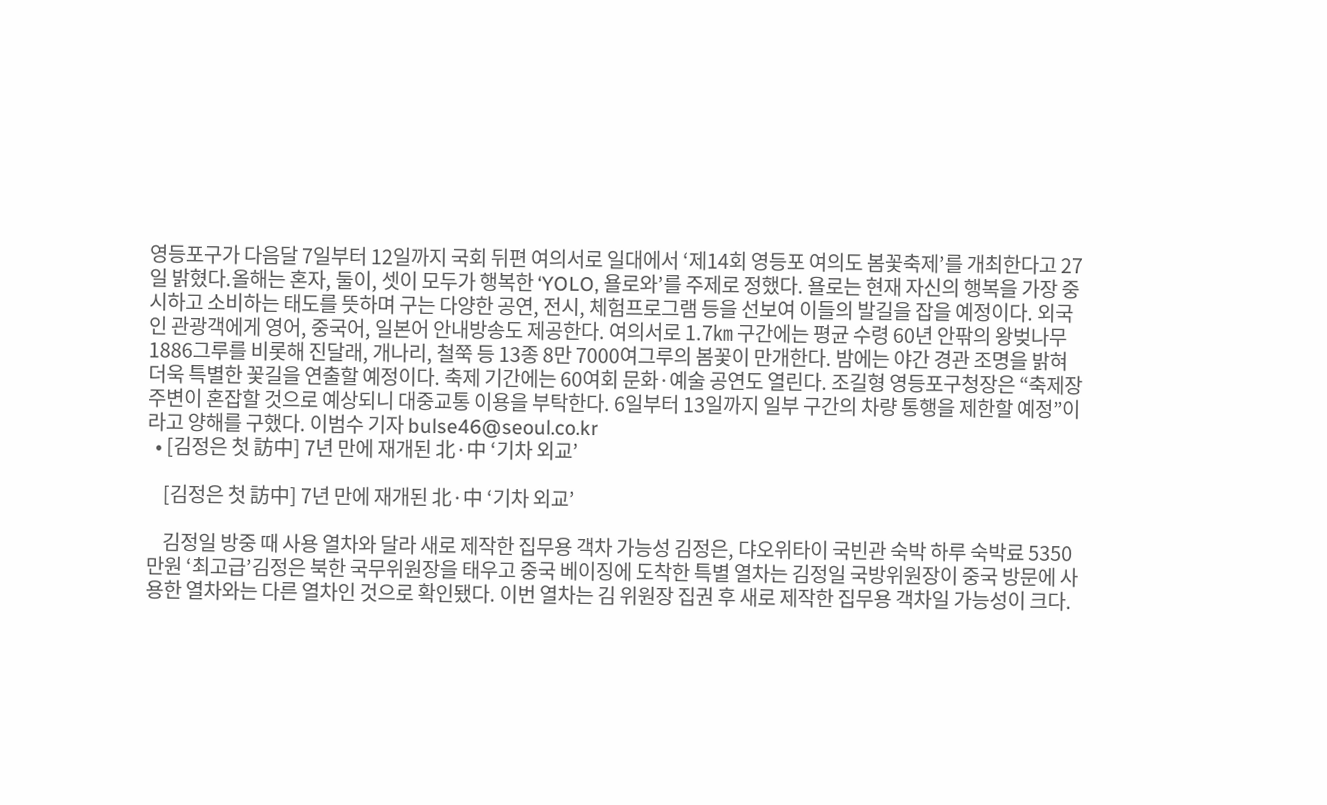영등포구가 다음달 7일부터 12일까지 국회 뒤편 여의서로 일대에서 ‘제14회 영등포 여의도 봄꽃축제’를 개최한다고 27일 밝혔다.올해는 혼자, 둘이, 셋이 모두가 행복한 ‘YOLO, 욜로와’를 주제로 정했다. 욜로는 현재 자신의 행복을 가장 중시하고 소비하는 태도를 뜻하며 구는 다양한 공연, 전시, 체험프로그램 등을 선보여 이들의 발길을 잡을 예정이다. 외국인 관광객에게 영어, 중국어, 일본어 안내방송도 제공한다. 여의서로 1.7㎞ 구간에는 평균 수령 60년 안팎의 왕벚나무 1886그루를 비롯해 진달래, 개나리, 철쭉 등 13종 8만 7000여그루의 봄꽃이 만개한다. 밤에는 야간 경관 조명을 밝혀 더욱 특별한 꽃길을 연출할 예정이다. 축제 기간에는 60여회 문화·예술 공연도 열린다. 조길형 영등포구청장은 “축제장 주변이 혼잡할 것으로 예상되니 대중교통 이용을 부탁한다. 6일부터 13일까지 일부 구간의 차량 통행을 제한할 예정”이라고 양해를 구했다. 이범수 기자 bulse46@seoul.co.kr
  • [김정은 첫 訪中] 7년 만에 재개된 北·中 ‘기차 외교’

    [김정은 첫 訪中] 7년 만에 재개된 北·中 ‘기차 외교’

    김정일 방중 때 사용 열차와 달라 새로 제작한 집무용 객차 가능성 김정은, 댜오위타이 국빈관 숙박 하루 숙박료 5350만원 ‘최고급’김정은 북한 국무위원장을 태우고 중국 베이징에 도착한 특별 열차는 김정일 국방위원장이 중국 방문에 사용한 열차와는 다른 열차인 것으로 확인됐다. 이번 열차는 김 위원장 집권 후 새로 제작한 집무용 객차일 가능성이 크다.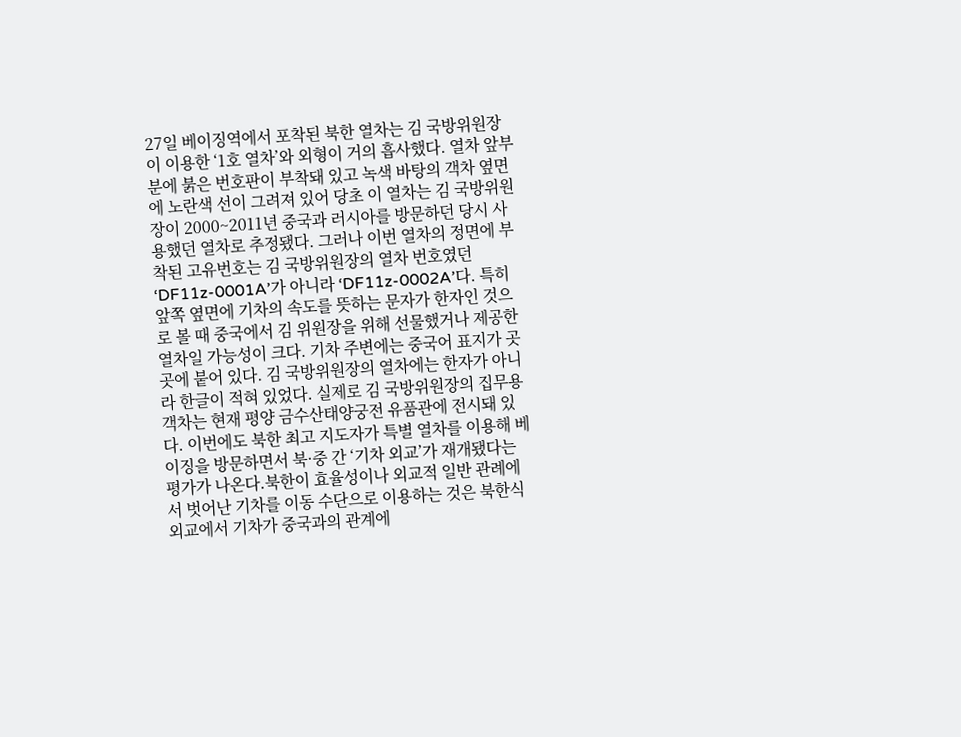27일 베이징역에서 포착된 북한 열차는 김 국방위원장이 이용한 ‘1호 열차’와 외형이 거의 흡사했다. 열차 앞부분에 붉은 번호판이 부착돼 있고 녹색 바탕의 객차 옆면에 노란색 선이 그려져 있어 당초 이 열차는 김 국방위원장이 2000~2011년 중국과 러시아를 방문하던 당시 사용했던 열차로 추정됐다. 그러나 이번 열차의 정면에 부착된 고유번호는 김 국방위원장의 열차 번호였던 ‘DF11z-0001A’가 아니라 ‘DF11z-0002A’다. 특히 앞쪽 옆면에 기차의 속도를 뜻하는 문자가 한자인 것으로 볼 때 중국에서 김 위원장을 위해 선물했거나 제공한 열차일 가능성이 크다. 기차 주변에는 중국어 표지가 곳곳에 붙어 있다. 김 국방위원장의 열차에는 한자가 아니라 한글이 적혀 있었다. 실제로 김 국방위원장의 집무용 객차는 현재 평양 금수산태양궁전 유품관에 전시돼 있다. 이번에도 북한 최고 지도자가 특별 열차를 이용해 베이징을 방문하면서 북·중 간 ‘기차 외교’가 재개됐다는 평가가 나온다.북한이 효율성이나 외교적 일반 관례에서 벗어난 기차를 이동 수단으로 이용하는 것은 북한식 외교에서 기차가 중국과의 관계에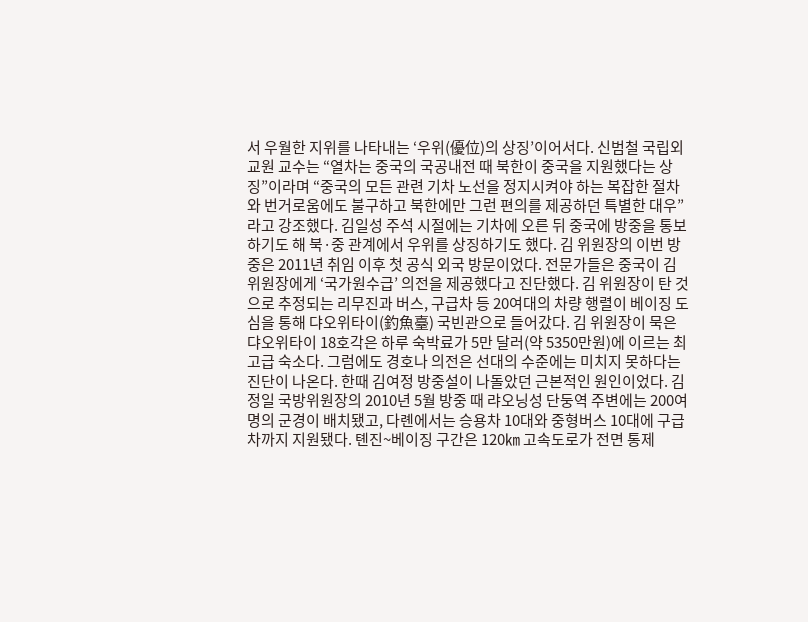서 우월한 지위를 나타내는 ‘우위(優位)의 상징’이어서다. 신범철 국립외교원 교수는 “열차는 중국의 국공내전 때 북한이 중국을 지원했다는 상징”이라며 “중국의 모든 관련 기차 노선을 정지시켜야 하는 복잡한 절차와 번거로움에도 불구하고 북한에만 그런 편의를 제공하던 특별한 대우”라고 강조했다. 김일성 주석 시절에는 기차에 오른 뒤 중국에 방중을 통보하기도 해 북·중 관계에서 우위를 상징하기도 했다. 김 위원장의 이번 방중은 2011년 취임 이후 첫 공식 외국 방문이었다. 전문가들은 중국이 김 위원장에게 ‘국가원수급’ 의전을 제공했다고 진단했다. 김 위원장이 탄 것으로 추정되는 리무진과 버스, 구급차 등 20여대의 차량 행렬이 베이징 도심을 통해 댜오위타이(釣魚臺) 국빈관으로 들어갔다. 김 위원장이 묵은 댜오위타이 18호각은 하루 숙박료가 5만 달러(약 5350만원)에 이르는 최고급 숙소다. 그럼에도 경호나 의전은 선대의 수준에는 미치지 못하다는 진단이 나온다. 한때 김여정 방중설이 나돌았던 근본적인 원인이었다. 김정일 국방위원장의 2010년 5월 방중 때 랴오닝성 단둥역 주변에는 200여명의 군경이 배치됐고, 다롄에서는 승용차 10대와 중형버스 10대에 구급차까지 지원됐다. 톈진~베이징 구간은 120㎞ 고속도로가 전면 통제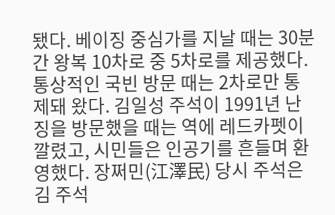됐다. 베이징 중심가를 지날 때는 30분간 왕복 10차로 중 5차로를 제공했다. 통상적인 국빈 방문 때는 2차로만 통제돼 왔다. 김일성 주석이 1991년 난징을 방문했을 때는 역에 레드카펫이 깔렸고, 시민들은 인공기를 흔들며 환영했다. 장쩌민(江澤民) 당시 주석은 김 주석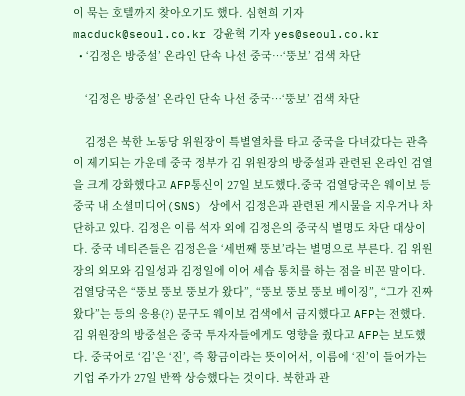이 묵는 호텔까지 찾아오기도 했다. 심현희 기자 macduck@seoul.co.kr 강윤혁 기자 yes@seoul.co.kr
  • ‘김정은 방중설’ 온라인 단속 나선 중국…‘뚱보’ 검색 차단

    ‘김정은 방중설’ 온라인 단속 나선 중국…‘뚱보’ 검색 차단

    김정은 북한 노동당 위원장이 특별열차를 타고 중국을 다녀갔다는 관측이 제기되는 가운데 중국 정부가 김 위원장의 방중설과 관련된 온라인 검열을 크게 강화했다고 AFP통신이 27일 보도했다.중국 검열당국은 웨이보 등 중국 내 소셜미디어(SNS) 상에서 김정은과 관련된 게시물을 지우거나 차단하고 있다. 김정은 이름 석자 외에 김정은의 중국식 별명도 차단 대상이다. 중국 네티즌들은 김정은을 ‘세번째 뚱보’라는 별명으로 부른다. 김 위원장의 외모와 김일성과 김정일에 이어 세습 통치를 하는 점을 비꼰 말이다. 검열당국은 “뚱보 뚱보 뚱보가 왔다”, “뚱보 뚱보 뚱보 베이징”, “그가 진짜 왔다”는 등의 응용(?) 문구도 웨이보 검색에서 금지했다고 AFP는 전했다.김 위원장의 방중설은 중국 투자자들에게도 영향을 줬다고 AFP는 보도했다. 중국어로 ‘김’은 ‘진’, 즉 황금이라는 뜻이어서, 이름에 ‘진’이 들어가는 기업 주가가 27일 반짝 상승했다는 것이다. 북한과 관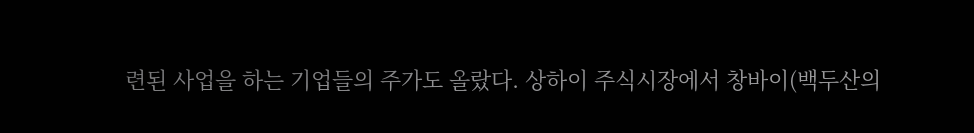련된 사업을 하는 기업들의 주가도 올랐다. 상하이 주식시장에서 창바이(백두산의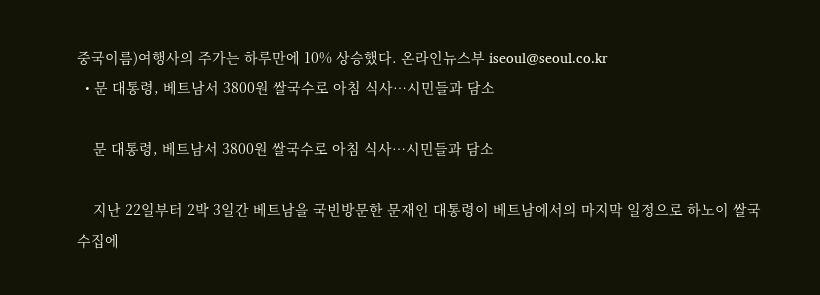중국이름)여행사의 주가는 하루만에 10% 상승했다. 온라인뉴스부 iseoul@seoul.co.kr
  • 문 대통령, 베트남서 3800원 쌀국수로 아침 식사…시민들과 담소

    문 대통령, 베트남서 3800원 쌀국수로 아침 식사…시민들과 담소

    지난 22일부터 2박 3일간 베트남을 국빈방문한 문재인 대통령이 베트남에서의 마지막 일정으로 하노이 쌀국수집에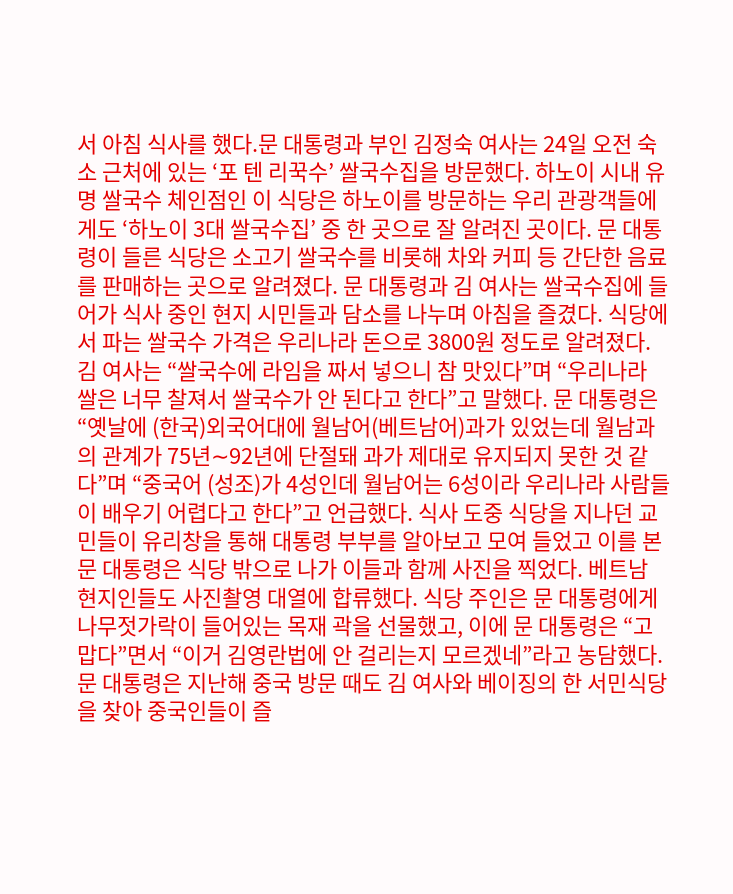서 아침 식사를 했다.문 대통령과 부인 김정숙 여사는 24일 오전 숙소 근처에 있는 ‘포 텐 리꾹수’ 쌀국수집을 방문했다. 하노이 시내 유명 쌀국수 체인점인 이 식당은 하노이를 방문하는 우리 관광객들에게도 ‘하노이 3대 쌀국수집’ 중 한 곳으로 잘 알려진 곳이다. 문 대통령이 들른 식당은 소고기 쌀국수를 비롯해 차와 커피 등 간단한 음료를 판매하는 곳으로 알려졌다. 문 대통령과 김 여사는 쌀국수집에 들어가 식사 중인 현지 시민들과 담소를 나누며 아침을 즐겼다. 식당에서 파는 쌀국수 가격은 우리나라 돈으로 3800원 정도로 알려졌다. 김 여사는 “쌀국수에 라임을 짜서 넣으니 참 맛있다”며 “우리나라 쌀은 너무 찰져서 쌀국수가 안 된다고 한다”고 말했다. 문 대통령은 “옛날에 (한국)외국어대에 월남어(베트남어)과가 있었는데 월남과의 관계가 75년∼92년에 단절돼 과가 제대로 유지되지 못한 것 같다”며 “중국어 (성조)가 4성인데 월남어는 6성이라 우리나라 사람들이 배우기 어렵다고 한다”고 언급했다. 식사 도중 식당을 지나던 교민들이 유리창을 통해 대통령 부부를 알아보고 모여 들었고 이를 본 문 대통령은 식당 밖으로 나가 이들과 함께 사진을 찍었다. 베트남 현지인들도 사진촬영 대열에 합류했다. 식당 주인은 문 대통령에게 나무젓가락이 들어있는 목재 곽을 선물했고, 이에 문 대통령은 “고맙다”면서 “이거 김영란법에 안 걸리는지 모르겠네”라고 농담했다. 문 대통령은 지난해 중국 방문 때도 김 여사와 베이징의 한 서민식당을 찾아 중국인들이 즐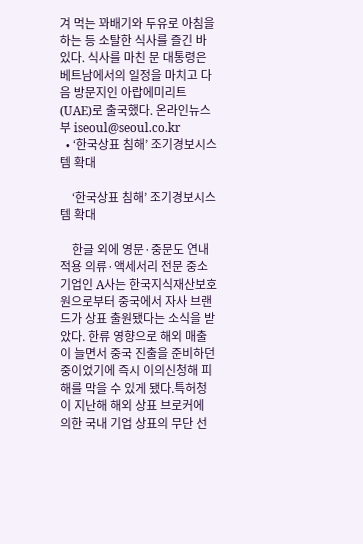겨 먹는 꽈배기와 두유로 아침을 하는 등 소탈한 식사를 즐긴 바 있다. 식사를 마친 문 대통령은 베트남에서의 일정을 마치고 다음 방문지인 아랍에미리트(UAE)로 출국했다. 온라인뉴스부 iseoul@seoul.co.kr
  • ‘한국상표 침해’ 조기경보시스템 확대

    ‘한국상표 침해’ 조기경보시스템 확대

    한글 외에 영문·중문도 연내 적용 의류·액세서리 전문 중소기업인 A사는 한국지식재산보호원으로부터 중국에서 자사 브랜드가 상표 출원됐다는 소식을 받았다. 한류 영향으로 해외 매출이 늘면서 중국 진출을 준비하던 중이었기에 즉시 이의신청해 피해를 막을 수 있게 됐다.특허청이 지난해 해외 상표 브로커에 의한 국내 기업 상표의 무단 선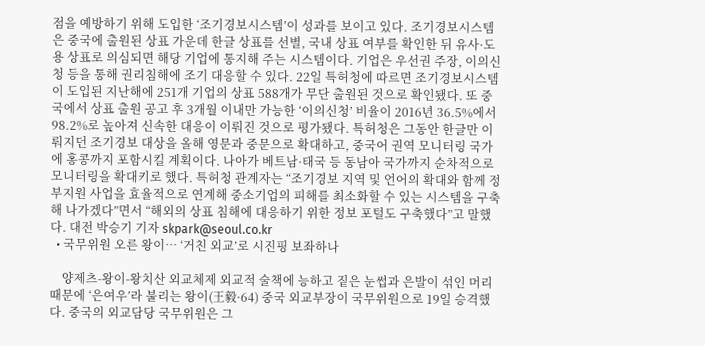점을 예방하기 위해 도입한 ‘조기경보시스템’이 성과를 보이고 있다. 조기경보시스템은 중국에 출원된 상표 가운데 한글 상표를 선별, 국내 상표 여부를 확인한 뒤 유사·도용 상표로 의심되면 해당 기업에 통지해 주는 시스템이다. 기업은 우선권 주장, 이의신청 등을 통해 권리침해에 조기 대응할 수 있다. 22일 특허청에 따르면 조기경보시스템이 도입된 지난해에 251개 기업의 상표 588개가 무단 출원된 것으로 확인됐다. 또 중국에서 상표 출원 공고 후 3개월 이내만 가능한 ‘이의신청’ 비율이 2016년 36.5%에서 98.2%로 높아져 신속한 대응이 이뤄진 것으로 평가됐다. 특허청은 그동안 한글만 이뤄지던 조기경보 대상을 올해 영문과 중문으로 확대하고, 중국어 권역 모니터링 국가에 홍콩까지 포함시킬 계획이다. 나아가 베트남·태국 등 동남아 국가까지 순차적으로 모니터링을 확대키로 했다. 특허청 관계자는 “조기경보 지역 및 언어의 확대와 함께 정부지원 사업을 효율적으로 연계해 중소기업의 피해를 최소화할 수 있는 시스템을 구축해 나가겠다”면서 “해외의 상표 침해에 대응하기 위한 정보 포털도 구축했다”고 말했다. 대전 박승기 기자 skpark@seoul.co.kr
  • 국무위원 오른 왕이… ‘거친 외교’로 시진핑 보좌하나

    양제츠-왕이-왕치산 외교체제 외교적 술책에 능하고 짙은 눈썹과 은발이 섞인 머리 때문에 ‘은여우’라 불리는 왕이(王毅·64) 중국 외교부장이 국무위원으로 19일 승격했다. 중국의 외교담당 국무위원은 그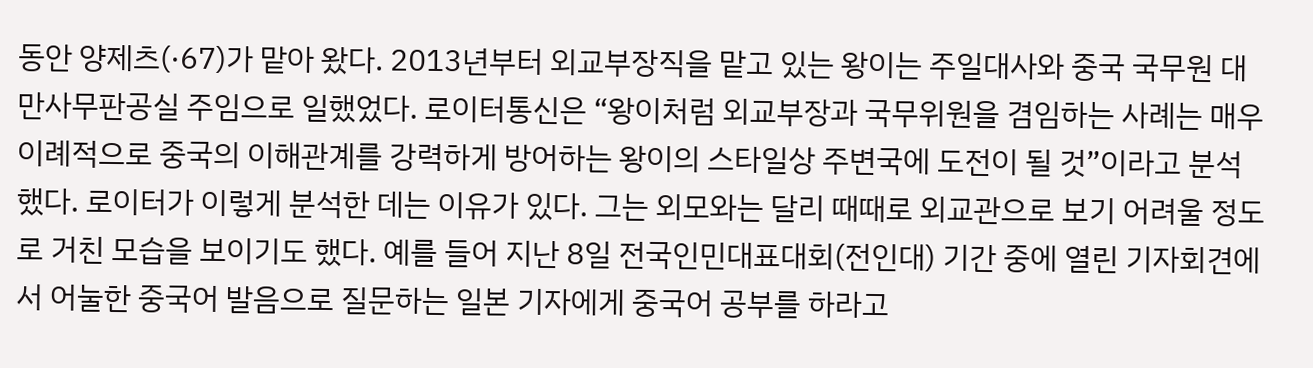동안 양제츠(·67)가 맡아 왔다. 2013년부터 외교부장직을 맡고 있는 왕이는 주일대사와 중국 국무원 대만사무판공실 주임으로 일했었다. 로이터통신은 “왕이처럼 외교부장과 국무위원을 겸임하는 사례는 매우 이례적으로 중국의 이해관계를 강력하게 방어하는 왕이의 스타일상 주변국에 도전이 될 것”이라고 분석했다. 로이터가 이렇게 분석한 데는 이유가 있다. 그는 외모와는 달리 때때로 외교관으로 보기 어려울 정도로 거친 모습을 보이기도 했다. 예를 들어 지난 8일 전국인민대표대회(전인대) 기간 중에 열린 기자회견에서 어눌한 중국어 발음으로 질문하는 일본 기자에게 중국어 공부를 하라고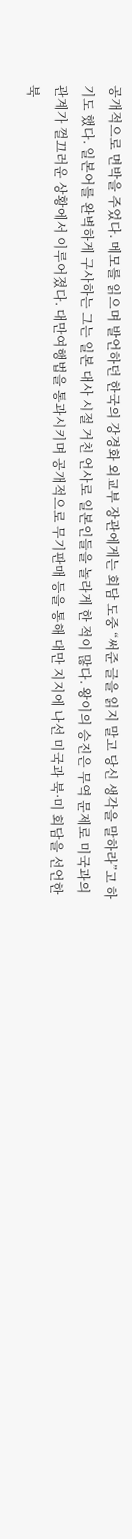공개적으로 면박을 주었다. 메모를 읽으며 발언하던 한국의 강경화 외교부 장관에게는 회담 도중 “써준 글을 읽지 말고 당신 생각을 말하라”고 하기도 했다. 일본어를 완벽하게 구사하는 그는 일본 대사 시절 거친 언사로 일본인들을 놀라게 한 적이 많다. 왕이의 승진은 무역 문제로 미국과의 관계가 껄끄러운 상황에서 이루어졌다. 대만여행법을 통과시키며 공개적으로 무기판매 등을 통해 대만 지지에 나선 미국과 북·미 회담을 선언한 북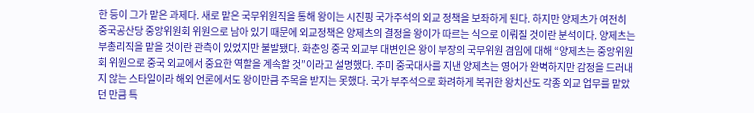한 등이 그가 맡은 과제다. 새로 맡은 국무위원직을 통해 왕이는 시진핑 국가주석의 외교 정책을 보좌하게 된다. 하지만 양제츠가 여전히 중국공산당 중앙위원회 위원으로 남아 있기 때문에 외교정책은 양제츠의 결정을 왕이가 따르는 식으로 이뤄질 것이란 분석이다. 양제츠는 부총리직을 맡을 것이란 관측이 있었지만 불발됐다. 화춘잉 중국 외교부 대변인은 왕이 부장의 국무위원 겸임에 대해 “양제츠는 중앙위원회 위원으로 중국 외교에서 중요한 역할을 계속할 것”이라고 설명했다. 주미 중국대사를 지낸 양제츠는 영어가 완벽하지만 감정을 드러내지 않는 스타일이라 해외 언론에서도 왕이만큼 주목을 받지는 못했다. 국가 부주석으로 화려하게 복귀한 왕치산도 각종 외교 업무를 맡았던 만큼 특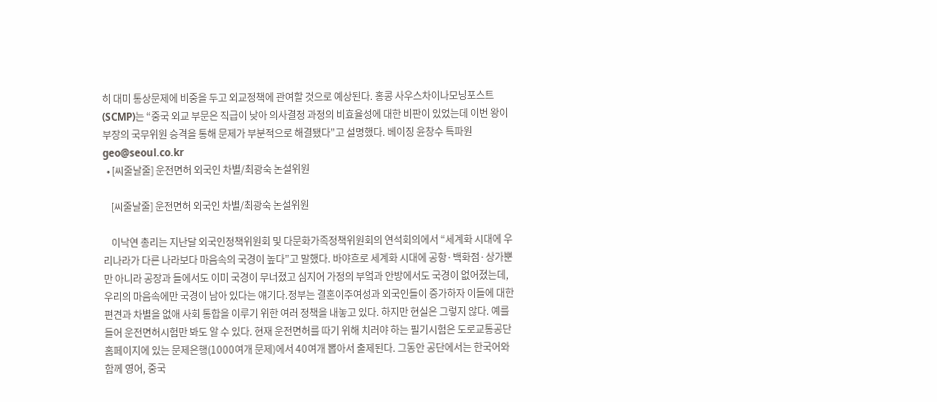히 대미 통상문제에 비중을 두고 외교정책에 관여할 것으로 예상된다. 홍콩 사우스차이나모닝포스트(SCMP)는 “중국 외교 부문은 직급이 낮아 의사결정 과정의 비효율성에 대한 비판이 있었는데 이번 왕이 부장의 국무위원 승격을 통해 문제가 부분적으로 해결됐다”고 설명했다. 베이징 윤창수 특파원 geo@seoul.co.kr
  • [씨줄날줄] 운전면허 외국인 차별/최광숙 논설위원

    [씨줄날줄] 운전면허 외국인 차별/최광숙 논설위원

    이낙연 총리는 지난달 외국인정책위원회 및 다문화가족정책위원회의 연석회의에서 “세계화 시대에 우리나라가 다른 나라보다 마음속의 국경이 높다”고 말했다. 바야흐로 세계화 시대에 공항·백화점·상가뿐만 아니라 공장과 들에서도 이미 국경이 무너졌고 심지어 가정의 부엌과 안방에서도 국경이 없어졌는데, 우리의 마음속에만 국경이 남아 있다는 얘기다.정부는 결혼이주여성과 외국인들이 증가하자 이들에 대한 편견과 차별을 없애 사회 통합을 이루기 위한 여러 정책을 내놓고 있다. 하지만 현실은 그렇지 않다. 예를 들어 운전면허시험만 봐도 알 수 있다. 현재 운전면허를 따기 위해 치러야 하는 필기시험은 도로교통공단 홈페이지에 있는 문제은행(1000여개 문제)에서 40여개 뽑아서 출제된다. 그동안 공단에서는 한국어와 함께 영어, 중국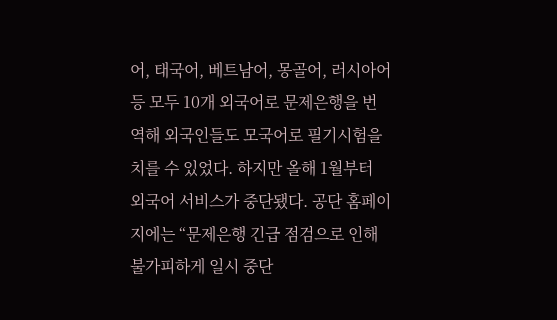어, 태국어, 베트남어, 몽골어, 러시아어 등 모두 10개 외국어로 문제은행을 번역해 외국인들도 모국어로 필기시험을 치를 수 있었다. 하지만 올해 1월부터 외국어 서비스가 중단됐다. 공단 홈페이지에는 “문제은행 긴급 점검으로 인해 불가피하게 일시 중단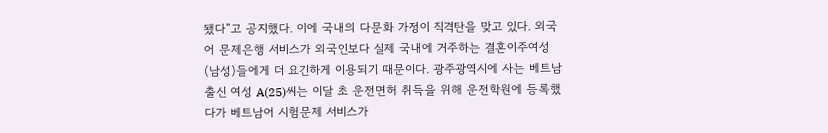됐다”고 공지했다. 이에 국내의 다문화 가정이 직격탄을 맞고 있다. 외국어 문제은행 서비스가 외국인보다 실제 국내에 거주하는 결혼이주여성(남성)들에게 더 요긴하게 이용되기 때문이다. 광주광역시에 사는 베트남 출신 여성 A(25)씨는 이달 초 운전면허 취득을 위해 운전학원에 등록했다가 베트남어 시험문제 서비스가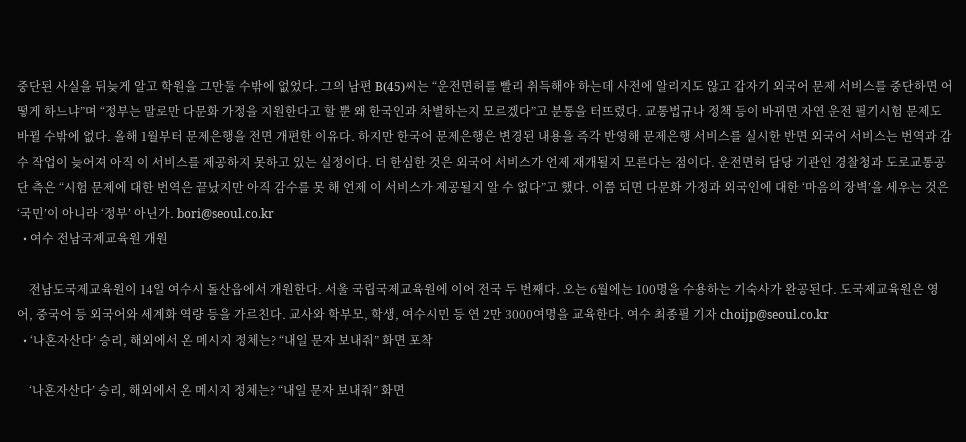중단된 사실을 뒤늦게 알고 학원을 그만둘 수밖에 없었다. 그의 남편 B(45)씨는 “운전면허를 빨리 취득해야 하는데 사전에 알리지도 않고 갑자기 외국어 문제 서비스를 중단하면 어떻게 하느냐”며 “정부는 말로만 다문화 가정을 지원한다고 할 뿐 왜 한국인과 차별하는지 모르겠다”고 분통을 터뜨렸다. 교통법규나 정책 등이 바뀌면 자연 운전 필기시험 문제도 바뀔 수밖에 없다. 올해 1월부터 문제은행을 전면 개편한 이유다. 하지만 한국어 문제은행은 변경된 내용을 즉각 반영해 문제은행 서비스를 실시한 반면 외국어 서비스는 번역과 감수 작업이 늦어져 아직 이 서비스를 제공하지 못하고 있는 실정이다. 더 한심한 것은 외국어 서비스가 언제 재개될지 모른다는 점이다. 운전면허 담당 기관인 경찰청과 도로교통공단 측은 “시험 문제에 대한 번역은 끝났지만 아직 감수를 못 해 언제 이 서비스가 제공될지 알 수 없다”고 했다. 이쯤 되면 다문화 가정과 외국인에 대한 ‘마음의 장벽’을 세우는 것은 ‘국민’이 아니라 ‘정부’ 아닌가. bori@seoul.co.kr
  • 여수 전남국제교육원 개원

    전남도국제교육원이 14일 여수시 돌산읍에서 개원한다. 서울 국립국제교육원에 이어 전국 두 번째다. 오는 6월에는 100명을 수용하는 기숙사가 완공된다. 도국제교육원은 영어, 중국어 등 외국어와 세계화 역량 등을 가르친다. 교사와 학부모, 학생, 여수시민 등 연 2만 3000여명을 교육한다. 여수 최종필 기자 choijp@seoul.co.kr
  • ‘나혼자산다’ 승리, 해외에서 온 메시지 정체는? “내일 문자 보내줘” 화면 포착

    ‘나혼자산다’ 승리, 해외에서 온 메시지 정체는? “내일 문자 보내줘” 화면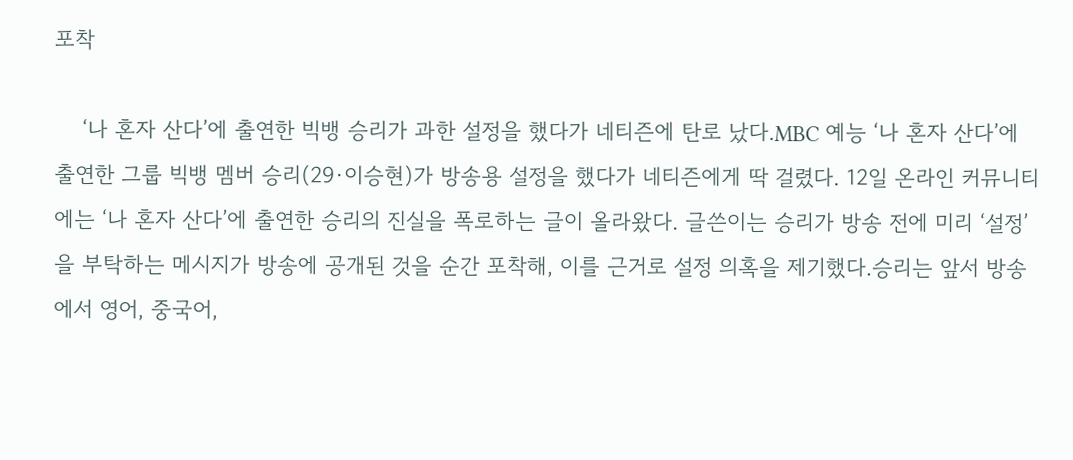포착

    ‘나 혼자 산다’에 출연한 빅뱅 승리가 과한 설정을 했다가 네티즌에 탄로 났다.MBC 예능 ‘나 혼자 산다’에 출연한 그룹 빅뱅 멤버 승리(29·이승현)가 방송용 설정을 했다가 네티즌에게 딱 걸렸다. 12일 온라인 커뮤니티에는 ‘나 혼자 산다’에 출연한 승리의 진실을 폭로하는 글이 올라왔다. 글쓴이는 승리가 방송 전에 미리 ‘설정’을 부탁하는 메시지가 방송에 공개된 것을 순간 포착해, 이를 근거로 설정 의혹을 제기했다.승리는 앞서 방송에서 영어, 중국어,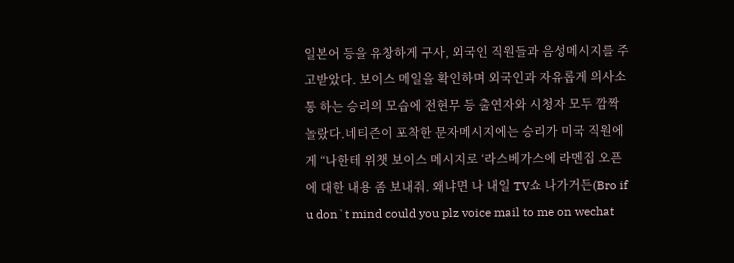일본어 등을 유창하게 구사, 외국인 직원들과 음성메시지를 주고받았다. 보이스 메일을 확인하며 외국인과 자유롭게 의사소통 하는 승리의 모습에 전현무 등 출연자와 시청자 모두 깜짝 놀랐다.네티즌이 포착한 문자메시지에는 승리가 미국 직원에게 “나한테 위챗 보이스 메시지로 ‘라스베가스에 라멘집 오픈에 대한 내용 좀 보내줘. 왜냐면 나 내일 TV쇼 나가거든(Bro if u don`t mind could you plz voice mail to me on wechat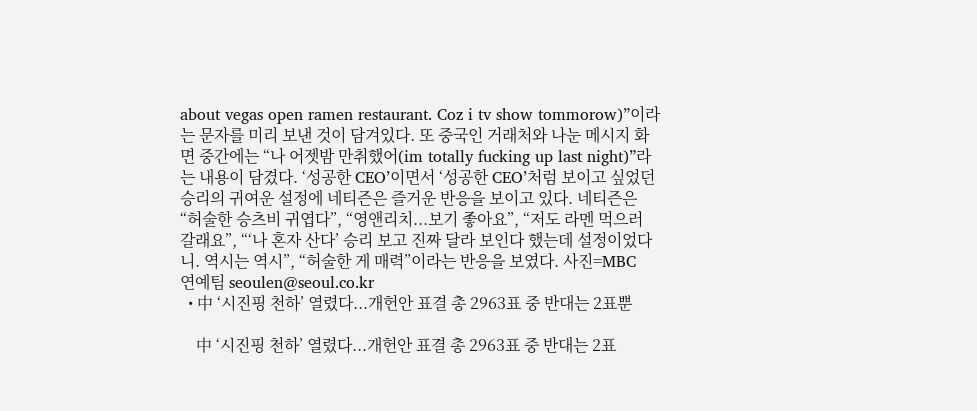about vegas open ramen restaurant. Coz i tv show tommorow)”이라는 문자를 미리 보낸 것이 담겨있다. 또 중국인 거래처와 나눈 메시지 화면 중간에는 “나 어젯밤 만취했어(im totally fucking up last night)”라는 내용이 담겼다. ‘성공한 CEO’이면서 ‘성공한 CEO’처럼 보이고 싶었던 승리의 귀여운 설정에 네티즌은 즐거운 반응을 보이고 있다. 네티즌은 “허술한 승츠비 귀엽다”, “영앤리치...보기 좋아요”, “저도 라멘 먹으러 갈래요”, “‘나 혼자 산다’ 승리 보고 진짜 달라 보인다 했는데 설정이었다니. 역시는 역시”, “허술한 게 매력”이라는 반응을 보였다. 사진=MBC 연예팀 seoulen@seoul.co.kr
  • 中 ‘시진핑 천하’ 열렸다...개헌안 표결 총 2963표 중 반대는 2표뿐

    中 ‘시진핑 천하’ 열렸다...개헌안 표결 총 2963표 중 반대는 2표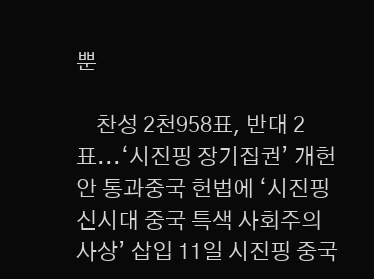뿐

    찬성 2천958표, 반대 2표...‘시진핑 장기집권’ 개헌안 통과중국 헌법에 ‘시진핑 신시대 중국 특색 사회주의 사상’ 삽입 11일 시진핑 중국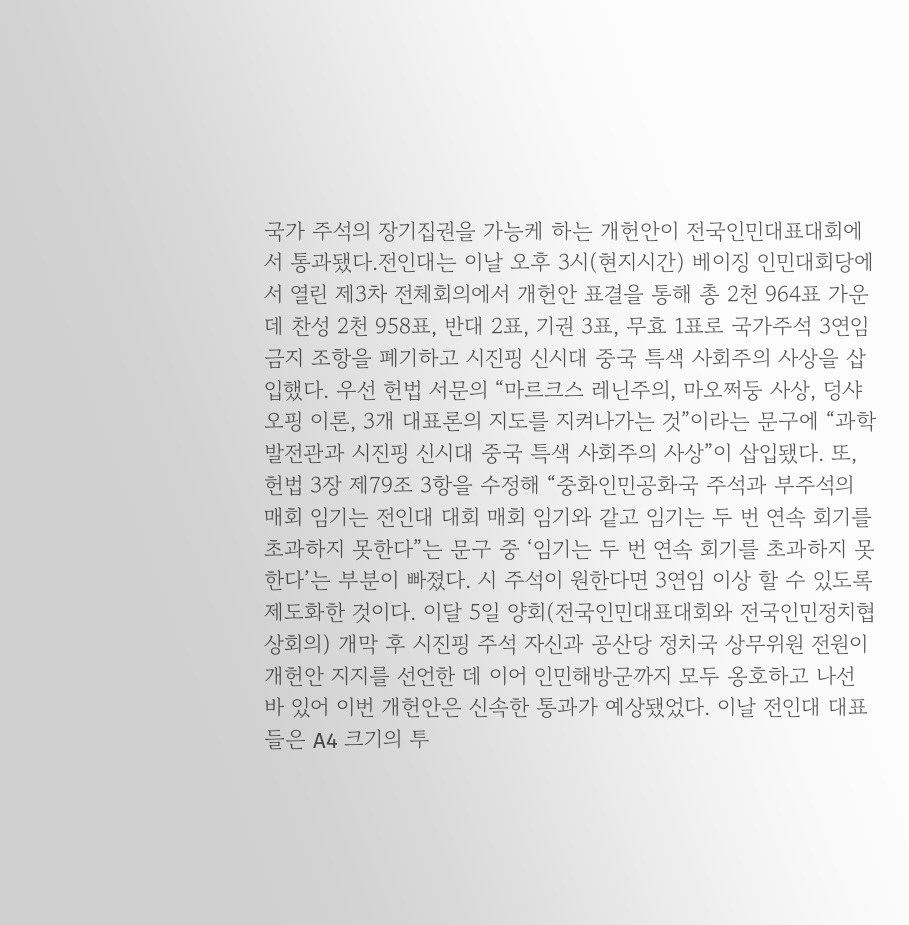국가 주석의 장기집권을 가능케 하는 개헌안이 전국인민대표대회에서 통과됐다.전인대는 이날 오후 3시(현지시간) 베이징 인민대회당에서 열린 제3차 전체회의에서 개헌안 표결을 통해 총 2천 964표 가운데 찬성 2천 958표, 반대 2표, 기권 3표, 무효 1표로 국가주석 3연임 금지 조항을 폐기하고 시진핑 신시대 중국 특색 사회주의 사상을 삽입했다. 우선 헌법 서문의 “마르크스 레닌주의, 마오쩌둥 사상, 덩샤오핑 이론, 3개 대표론의 지도를 지켜나가는 것”이라는 문구에 “과학발전관과 시진핑 신시대 중국 특색 사회주의 사상”이 삽입됐다. 또, 헌법 3장 제79조 3항을 수정해 “중화인민공화국 주석과 부주석의 매회 임기는 전인대 대회 매회 임기와 같고 임기는 두 번 연속 회기를 초과하지 못한다”는 문구 중 ‘임기는 두 번 연속 회기를 초과하지 못한다’는 부분이 빠졌다. 시 주석이 원한다면 3연임 이상 할 수 있도록 제도화한 것이다. 이달 5일 양회(전국인민대표대회와 전국인민정치협상회의) 개막 후 시진핑 주석 자신과 공산당 정치국 상무위원 전원이 개헌안 지지를 선언한 데 이어 인민해방군까지 모두 옹호하고 나선 바 있어 이번 개헌안은 신속한 통과가 예상됐었다. 이날 전인대 대표들은 A4 크기의 투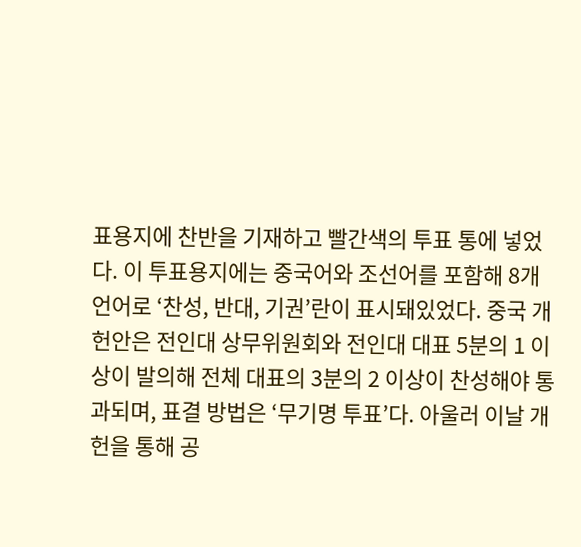표용지에 찬반을 기재하고 빨간색의 투표 통에 넣었다. 이 투표용지에는 중국어와 조선어를 포함해 8개 언어로 ‘찬성, 반대, 기권’란이 표시돼있었다. 중국 개헌안은 전인대 상무위원회와 전인대 대표 5분의 1 이상이 발의해 전체 대표의 3분의 2 이상이 찬성해야 통과되며, 표결 방법은 ‘무기명 투표’다. 아울러 이날 개헌을 통해 공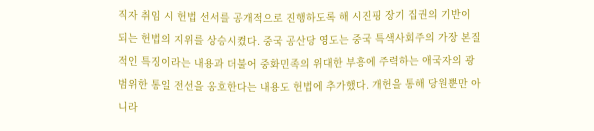직자 취임 시 헌법 선서를 공개적으로 진행하도록 해 시진핑 장기 집권의 기반이 되는 헌법의 지위를 상승시켰다. 중국 공산당 영도는 중국 특색사회주의 가장 본질적인 특징이라는 내용과 더불어 중화민족의 위대한 부흥에 주력하는 애국자의 광범위한 통일 전선을 옹호한다는 내용도 헌법에 추가했다. 개헌을 통해 당원뿐만 아니라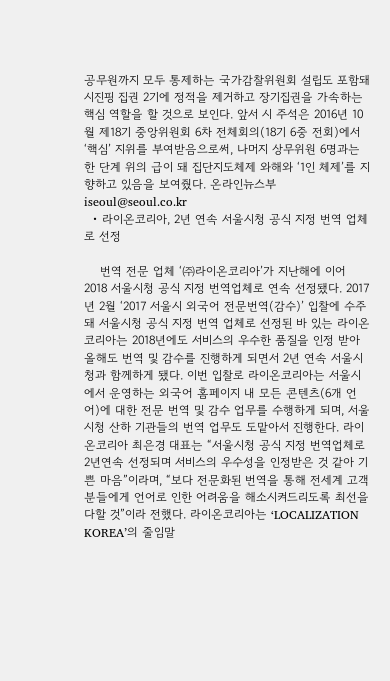공무원까지 모두 통제하는 국가감찰위원회 설립도 포함돼 시진핑 집권 2기에 정적을 제거하고 장기집권을 가속하는 핵심 역할을 할 것으로 보인다. 앞서 시 주석은 2016년 10월 제18기 중앙위원회 6차 전체회의(18기 6중 전회)에서 ‘핵심’ 지위를 부여받음으로써, 나머지 상무위원 6명과는 한 단계 위의 급이 돼 집단지도체제 와해와 ‘1인 체제’를 지향하고 있음을 보여줬다. 온라인뉴스부 iseoul@seoul.co.kr
  • 라이온코리아, 2년 연속 서울시청 공식 지정 번역 업체로 선정

    번역 전문 업체 ‘㈜라이온코리아’가 지난해에 이어 2018 서울시청 공식 지정 번역업체로 연속 선정됐다. 2017년 2월 ‘2017 서울시 외국어 전문번역(감수)’ 입찰에 수주돼 서울시청 공식 지정 번역 업체로 선정된 바 있는 라이온코리아는 2018년에도 서비스의 우수한 품질을 인정 받아 올해도 번역 및 감수를 진행하게 되면서 2년 연속 서울시청과 함께하게 됐다. 이번 입찰로 라이온코리아는 서울시에서 운영하는 외국어 홈페이지 내 모든 콘텐츠(6개 언어)에 대한 전문 번역 및 감수 업무를 수행하게 되며, 서울시청 산하 기관들의 번역 업무도 도맡아서 진행한다. 라이온코리아 최은경 대표는 “서울시청 공식 지정 번역업체로 2년연속 선정되며 서비스의 우수성을 인정받은 것 같아 기쁜 마음”이라며, “보다 전문화된 번역을 통해 전세계 고객분들에게 언어로 인한 어려움을 해소시켜드리도록 최선을 다할 것”이라 전했다. 라이온코리아는 ‘LOCALIZATION KOREA’의 줄임말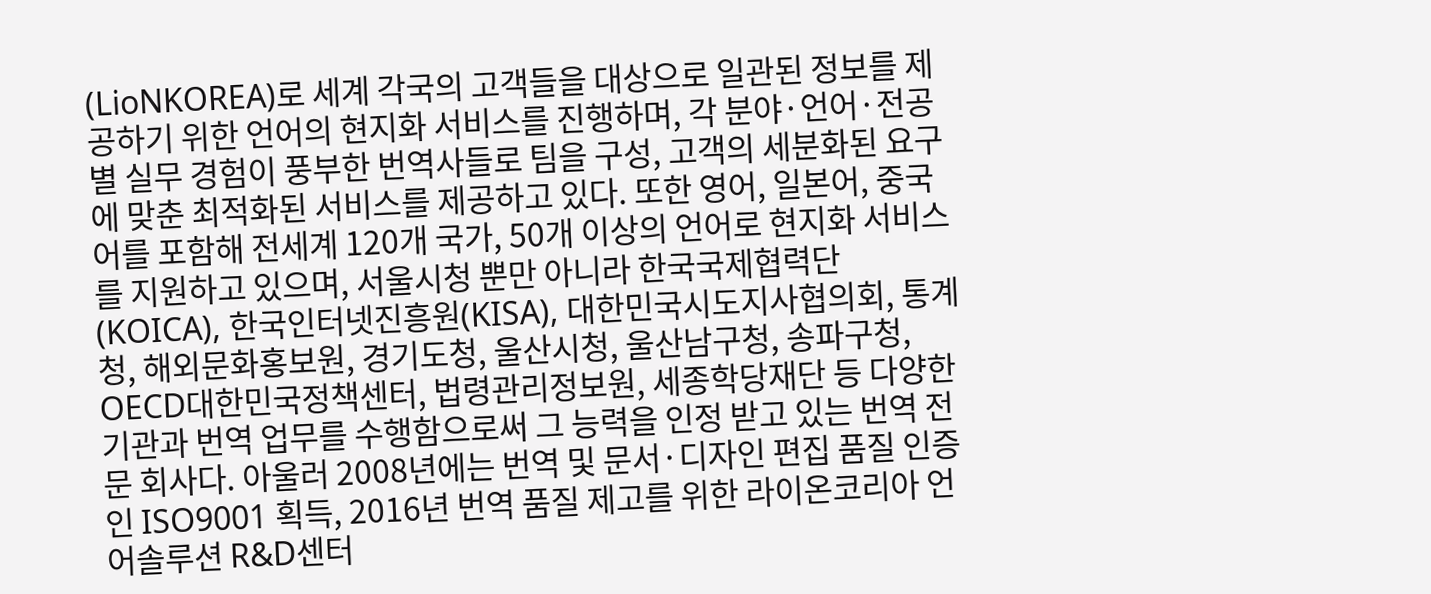(LioNKOREA)로 세계 각국의 고객들을 대상으로 일관된 정보를 제공하기 위한 언어의 현지화 서비스를 진행하며, 각 분야·언어·전공별 실무 경험이 풍부한 번역사들로 팀을 구성, 고객의 세분화된 요구에 맞춘 최적화된 서비스를 제공하고 있다. 또한 영어, 일본어, 중국어를 포함해 전세계 120개 국가, 50개 이상의 언어로 현지화 서비스를 지원하고 있으며, 서울시청 뿐만 아니라 한국국제협력단(KOICA), 한국인터넷진흥원(KISA), 대한민국시도지사협의회, 통계청, 해외문화홍보원, 경기도청, 울산시청, 울산남구청, 송파구청, OECD대한민국정책센터, 법령관리정보원, 세종학당재단 등 다양한 기관과 번역 업무를 수행함으로써 그 능력을 인정 받고 있는 번역 전문 회사다. 아울러 2008년에는 번역 및 문서·디자인 편집 품질 인증인 ISO9001 획득, 2016년 번역 품질 제고를 위한 라이온코리아 언어솔루션 R&D센터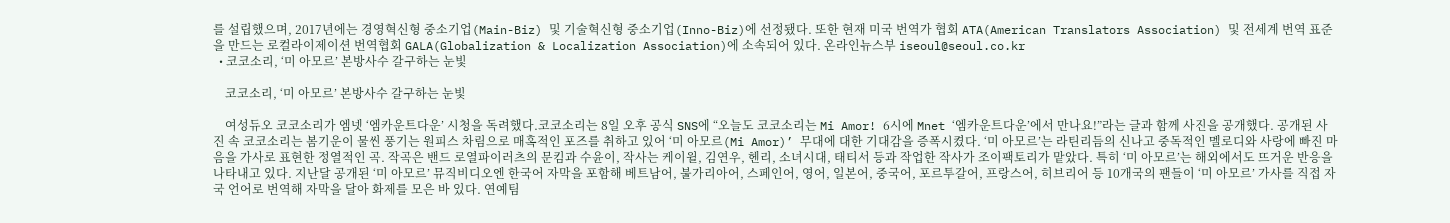를 설립했으며, 2017년에는 경영혁신형 중소기업(Main-Biz) 및 기술혁신형 중소기업(Inno-Biz)에 선정됐다. 또한 현재 미국 번역가 협회 ATA(American Translators Association) 및 전세계 번역 표준을 만드는 로컬라이제이션 번역협회 GALA(Globalization & Localization Association)에 소속되어 있다. 온라인뉴스부 iseoul@seoul.co.kr
  • 코코소리, ‘미 아모르’ 본방사수 갈구하는 눈빛

    코코소리, ‘미 아모르’ 본방사수 갈구하는 눈빛

    여성듀오 코코소리가 엠넷 ‘엠카운트다운’ 시청을 독려했다.코코소리는 8일 오후 공식 SNS에 “오늘도 코코소리는 Mi Amor! 6시에 Mnet ‘엠카운트다운’에서 만나요!”라는 글과 함께 사진을 공개했다. 공개된 사진 속 코코소리는 봄기운이 물씬 풍기는 원피스 차림으로 매혹적인 포즈를 취하고 있어 ‘미 아모르(Mi Amor)’ 무대에 대한 기대감을 증폭시켰다. ‘미 아모르’는 라틴리듬의 신나고 중독적인 멜로디와 사랑에 빠진 마음을 가사로 표현한 정열적인 곡. 작곡은 밴드 로열파이러츠의 문킴과 수윤이, 작사는 케이윌, 김연우, 헨리, 소녀시대, 태티서 등과 작업한 작사가 조이팩토리가 맡았다. 특히 ‘미 아모르’는 해외에서도 뜨거운 반응을 나타내고 있다. 지난달 공개된 ‘미 아모르’ 뮤직비디오엔 한국어 자막을 포함해 베트남어, 불가리아어, 스페인어, 영어, 일본어, 중국어, 포르투갈어, 프랑스어, 히브리어 등 10개국의 팬들이 ‘미 아모르’ 가사를 직접 자국 언어로 번역해 자막을 달아 화제를 모은 바 있다. 연예팀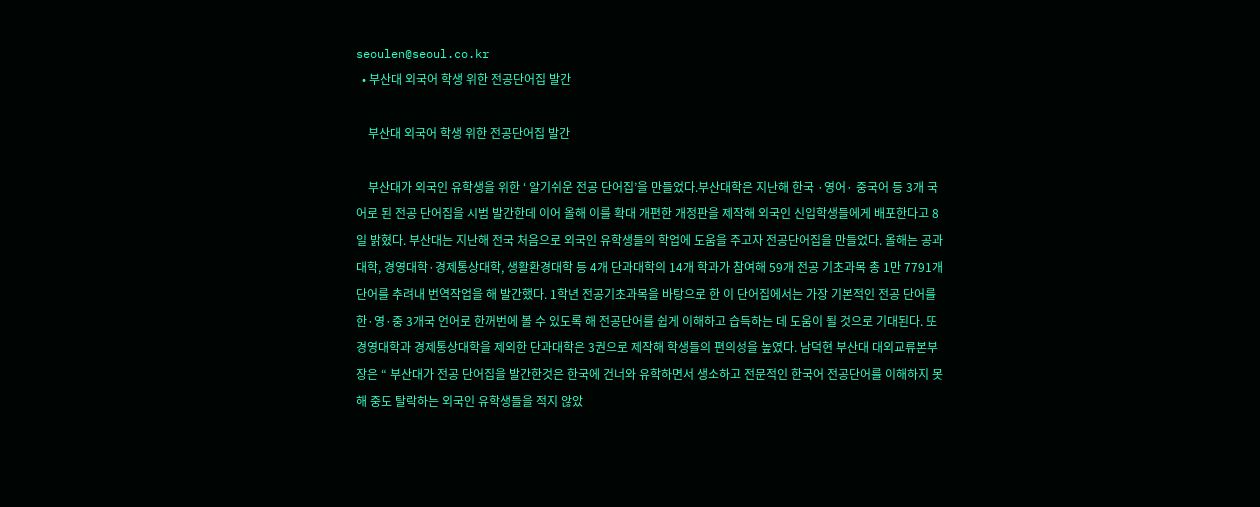seoulen@seoul.co.kr
  • 부산대 외국어 학생 위한 전공단어집 발간

    부산대 외국어 학생 위한 전공단어집 발간

    부산대가 외국인 유학생을 위한 ‘ 알기쉬운 전공 단어집’을 만들었다.부산대학은 지난해 한국 ·영어· 중국어 등 3개 국어로 된 전공 단어집을 시범 발간한데 이어 올해 이를 확대 개편한 개정판을 제작해 외국인 신입학생들에게 배포한다고 8일 밝혔다. 부산대는 지난해 전국 처음으로 외국인 유학생들의 학업에 도움을 주고자 전공단어집을 만들었다. 올해는 공과대학, 경영대학·경제통상대학, 생활환경대학 등 4개 단과대학의 14개 학과가 참여해 59개 전공 기초과목 총 1만 7791개 단어를 추려내 번역작업을 해 발간했다. 1학년 전공기초과목을 바탕으로 한 이 단어집에서는 가장 기본적인 전공 단어를 한·영·중 3개국 언어로 한꺼번에 볼 수 있도록 해 전공단어를 쉽게 이해하고 습득하는 데 도움이 될 것으로 기대된다. 또 경영대학과 경제통상대학을 제외한 단과대학은 3권으로 제작해 학생들의 편의성을 높였다. 남덕현 부산대 대외교류본부장은 “ 부산대가 전공 단어집을 발간한것은 한국에 건너와 유학하면서 생소하고 전문적인 한국어 전공단어를 이해하지 못해 중도 탈락하는 외국인 유학생들을 적지 않았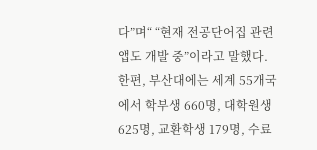다”며“ “현재 전공단어집 관련 앱도 개발 중”이라고 말했다. 한편, 부산대에는 세계 55개국에서 학부생 660명, 대학원생 625명, 교환학생 179명, 수료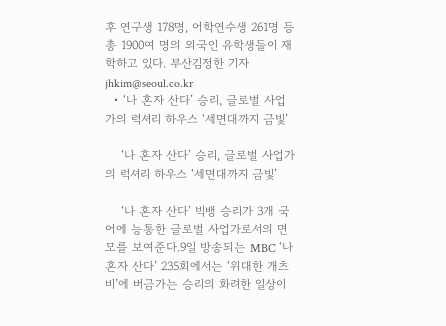후 연구생 178명, 어학연수생 261명 등 총 1900여 명의 외국인 유학생들이 재학하고 있다. 부산김정한 기자 jhkim@seoul.co.kr
  • ‘나 혼자 산다’ 승리, 글로벌 사업가의 럭셔리 하우스 ‘세면대까지 금빛’

    ‘나 혼자 산다’ 승리, 글로벌 사업가의 럭셔리 하우스 ‘세면대까지 금빛’

    ‘나 혼자 산다’ 빅뱅 승리가 3개 국어에 능통한 글로벌 사업가로서의 면모를 보여준다.9일 방송되는 MBC ‘나 혼자 산다’ 235회에서는 ‘위대한 개츠비’에 버금가는 승리의 화려한 일상이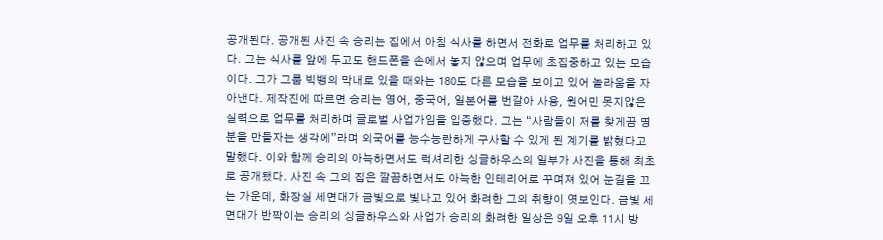공개된다. 공개된 사진 속 승리는 집에서 아침 식사를 하면서 전화로 업무를 처리하고 있다. 그는 식사를 앞에 두고도 핸드폰을 손에서 놓지 않으며 업무에 초집중하고 있는 모습이다. 그가 그룹 빅뱅의 막내로 있을 때와는 180도 다른 모습을 보이고 있어 놀라움을 자아낸다. 제작진에 따르면 승리는 영어, 중국어, 일본어를 번갈아 사용, 원어민 못지않은 실력으로 업무를 처리하며 글로벌 사업가임을 입증했다. 그는 “사람들이 저를 찾게끔 명분을 만들자는 생각에”라며 외국어를 능수능란하게 구사할 수 있게 된 계기를 밝혔다고 말했다. 이와 함께 승리의 아늑하면서도 럭셔리한 싱글하우스의 일부가 사진을 통해 최초로 공개됐다. 사진 속 그의 집은 깔끔하면서도 아늑한 인테리어로 꾸며져 있어 눈길을 끄는 가운데, 화장실 세면대가 금빛으로 빛나고 있어 화려한 그의 취향이 엿보인다. 금빛 세면대가 반짝이는 승리의 싱글하우스와 사업가 승리의 화려한 일상은 9일 오후 11시 방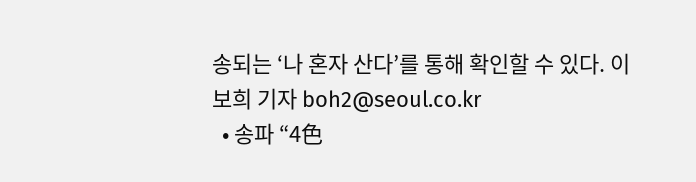송되는 ‘나 혼자 산다’를 통해 확인할 수 있다. 이보희 기자 boh2@seoul.co.kr
  • 송파 “4色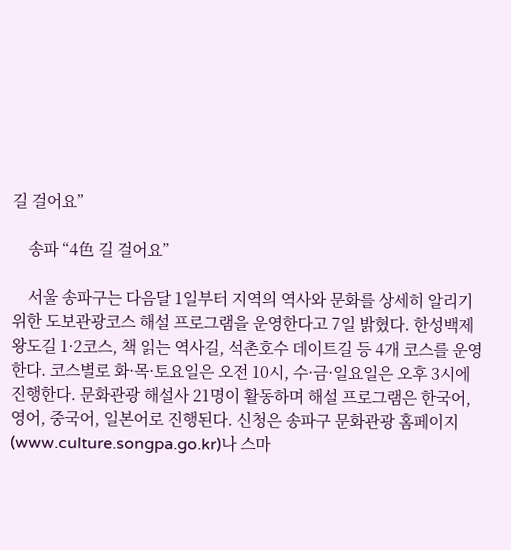길 걸어요”

    송파 “4色 길 걸어요”

    서울 송파구는 다음달 1일부터 지역의 역사와 문화를 상세히 알리기 위한 도보관광코스 해설 프로그램을 운영한다고 7일 밝혔다. 한성백제왕도길 1·2코스, 책 읽는 역사길, 석촌호수 데이트길 등 4개 코스를 운영한다. 코스별로 화·목·토요일은 오전 10시, 수·금·일요일은 오후 3시에 진행한다. 문화관광 해설사 21명이 활동하며 해설 프로그램은 한국어, 영어, 중국어, 일본어로 진행된다. 신청은 송파구 문화관광 홈페이지(www.culture.songpa.go.kr)나 스마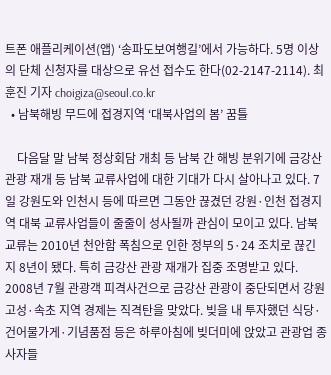트폰 애플리케이션(앱) ‘송파도보여행길’에서 가능하다. 5명 이상의 단체 신청자를 대상으로 유선 접수도 한다(02-2147-2114). 최훈진 기자 choigiza@seoul.co.kr
  • 남북해빙 무드에 접경지역 ‘대북사업의 봄’ 꿈틀

    다음달 말 남북 정상회담 개최 등 남북 간 해빙 분위기에 금강산 관광 재개 등 남북 교류사업에 대한 기대가 다시 살아나고 있다. 7일 강원도와 인천시 등에 따르면 그동안 끊겼던 강원·인천 접경지역 대북 교류사업들이 줄줄이 성사될까 관심이 모이고 있다. 남북 교류는 2010년 천안함 폭침으로 인한 정부의 5·24 조치로 끊긴 지 8년이 됐다. 특히 금강산 관광 재개가 집중 조명받고 있다. 2008년 7월 관광객 피격사건으로 금강산 관광이 중단되면서 강원 고성·속초 지역 경제는 직격탄을 맞았다. 빚을 내 투자했던 식당·건어물가게·기념품점 등은 하루아침에 빚더미에 앉았고 관광업 종사자들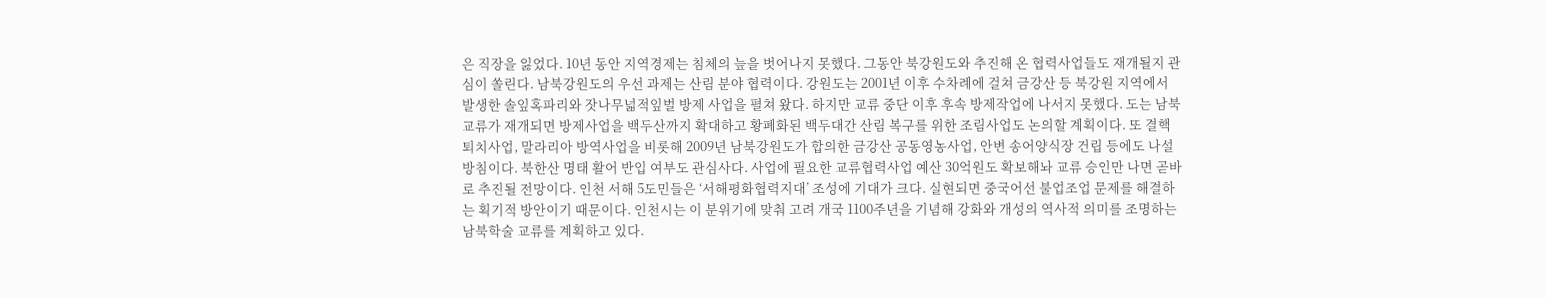은 직장을 잃었다. 10년 동안 지역경제는 침체의 늪을 벗어나지 못했다. 그동안 북강원도와 추진해 온 협력사업들도 재개될지 관심이 쏠린다. 남북강원도의 우선 과제는 산림 분야 협력이다. 강원도는 2001년 이후 수차례에 걸쳐 금강산 등 북강원 지역에서 발생한 솔잎혹파리와 잣나무넓적잎벌 방제 사업을 펼쳐 왔다. 하지만 교류 중단 이후 후속 방제작업에 나서지 못했다. 도는 남북 교류가 재개되면 방제사업을 백두산까지 확대하고 황폐화된 백두대간 산림 복구를 위한 조림사업도 논의할 계획이다. 또 결핵 퇴치사업, 말라리아 방역사업을 비롯해 2009년 남북강원도가 합의한 금강산 공동영농사업, 안변 송어양식장 건립 등에도 나설 방침이다. 북한산 명태 활어 반입 여부도 관심사다. 사업에 필요한 교류협력사업 예산 30억원도 확보해놔 교류 승인만 나면 곧바로 추진될 전망이다. 인천 서해 5도민들은 ‘서해평화협력지대’ 조성에 기대가 크다. 실현되면 중국어선 불업조업 문제를 해결하는 획기적 방안이기 때문이다. 인천시는 이 분위기에 맞춰 고려 개국 1100주년을 기념해 강화와 개성의 역사적 의미를 조명하는 남북학술 교류를 계획하고 있다.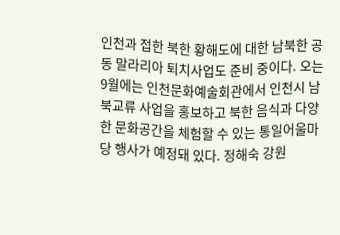인천과 접한 북한 황해도에 대한 남북한 공동 말라리아 퇴치사업도 준비 중이다. 오는 9월에는 인천문화예술회관에서 인천시 남북교류 사업을 홍보하고 북한 음식과 다양한 문화공간을 체험할 수 있는 통일어울마당 행사가 예정돼 있다. 정해숙 강원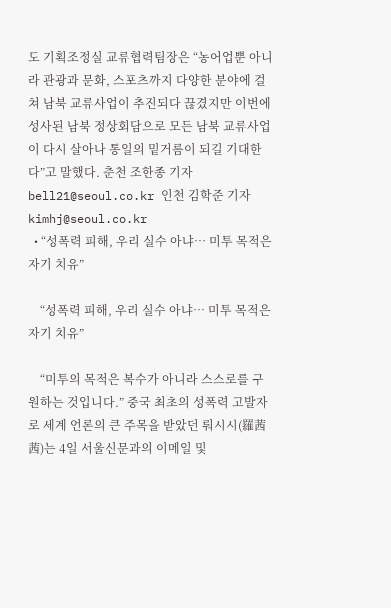도 기획조정실 교류협력팀장은 “농어업뿐 아니라 관광과 문화, 스포츠까지 다양한 분야에 걸쳐 남북 교류사업이 추진되다 끊겼지만 이번에 성사된 남북 정상회담으로 모든 남북 교류사업이 다시 살아나 통일의 밑거름이 되길 기대한다”고 말했다. 춘천 조한종 기자 bell21@seoul.co.kr 인천 김학준 기자 kimhj@seoul.co.kr
  • “성폭력 피해, 우리 실수 아냐… 미투 목적은 자기 치유”

    “성폭력 피해, 우리 실수 아냐… 미투 목적은 자기 치유”

    “미투의 목적은 복수가 아니라 스스로를 구원하는 것입니다.” 중국 최초의 성폭력 고발자로 세계 언론의 큰 주목을 받았던 뤄시시(羅茜茜)는 4일 서울신문과의 이메일 및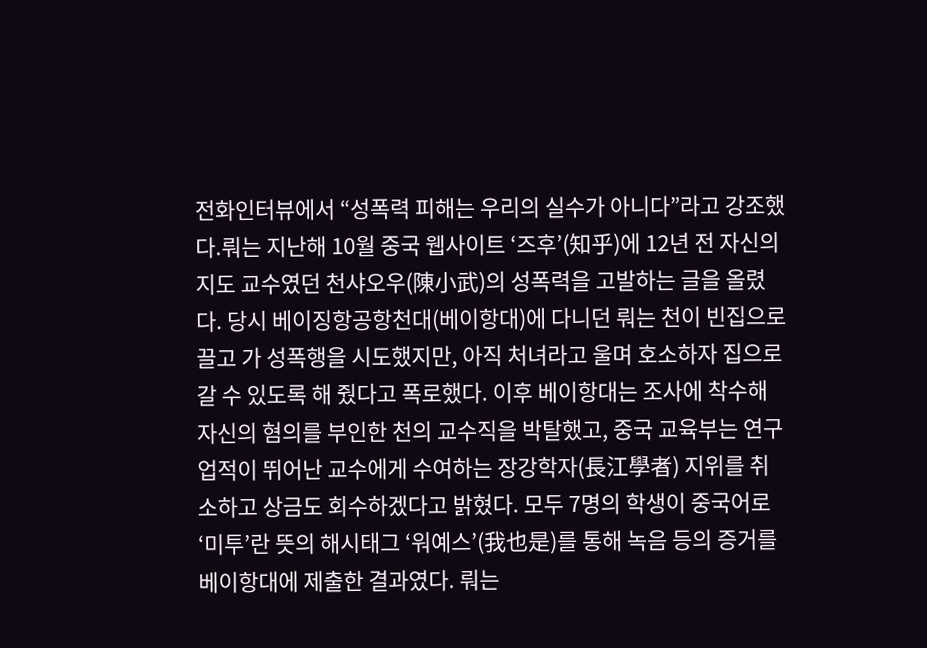전화인터뷰에서 “성폭력 피해는 우리의 실수가 아니다”라고 강조했다.뤄는 지난해 10월 중국 웹사이트 ‘즈후’(知乎)에 12년 전 자신의 지도 교수였던 천샤오우(陳小武)의 성폭력을 고발하는 글을 올렸다. 당시 베이징항공항천대(베이항대)에 다니던 뤄는 천이 빈집으로 끌고 가 성폭행을 시도했지만, 아직 처녀라고 울며 호소하자 집으로 갈 수 있도록 해 줬다고 폭로했다. 이후 베이항대는 조사에 착수해 자신의 혐의를 부인한 천의 교수직을 박탈했고, 중국 교육부는 연구 업적이 뛰어난 교수에게 수여하는 장강학자(長江學者) 지위를 취소하고 상금도 회수하겠다고 밝혔다. 모두 7명의 학생이 중국어로 ‘미투’란 뜻의 해시태그 ‘워예스’(我也是)를 통해 녹음 등의 증거를 베이항대에 제출한 결과였다. 뤄는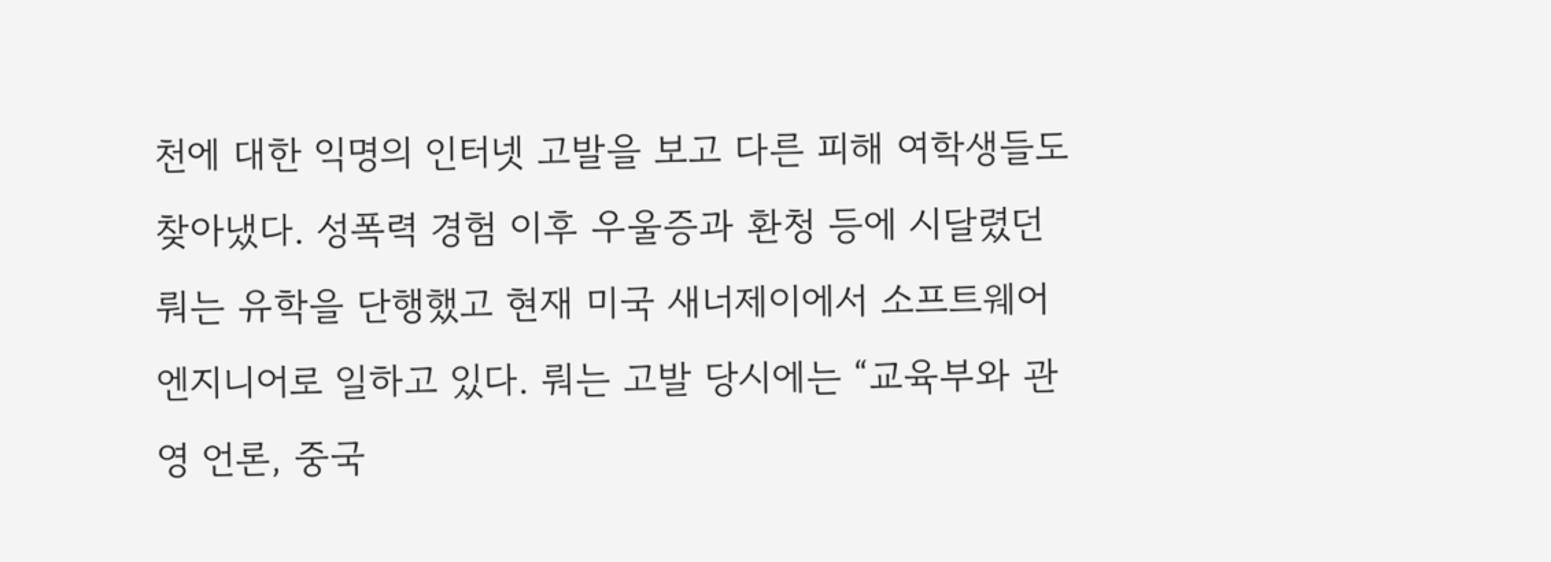천에 대한 익명의 인터넷 고발을 보고 다른 피해 여학생들도 찾아냈다. 성폭력 경험 이후 우울증과 환청 등에 시달렸던 뤄는 유학을 단행했고 현재 미국 새너제이에서 소프트웨어 엔지니어로 일하고 있다. 뤄는 고발 당시에는 “교육부와 관영 언론, 중국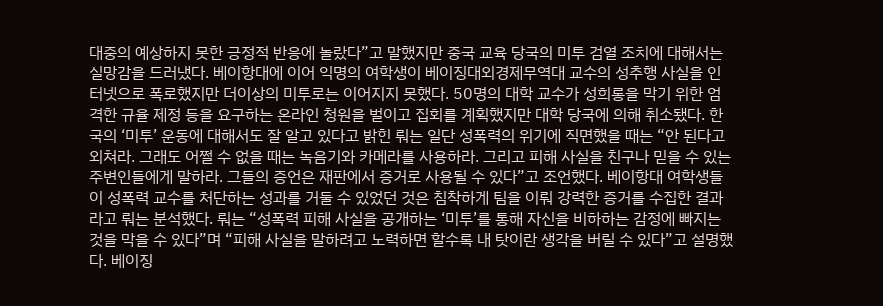대중의 예상하지 못한 긍정적 반응에 놀랐다”고 말했지만 중국 교육 당국의 미투 검열 조치에 대해서는 실망감을 드러냈다. 베이항대에 이어 익명의 여학생이 베이징대외경제무역대 교수의 성추행 사실을 인터넷으로 폭로했지만 더이상의 미투로는 이어지지 못했다. 50명의 대학 교수가 성희롱을 막기 위한 엄격한 규율 제정 등을 요구하는 온라인 청원을 벌이고 집회를 계획했지만 대학 당국에 의해 취소됐다. 한국의 ‘미투’ 운동에 대해서도 잘 알고 있다고 밝힌 뤄는 일단 성폭력의 위기에 직면했을 때는 “안 된다고 외쳐라. 그래도 어쩔 수 없을 때는 녹음기와 카메라를 사용하라. 그리고 피해 사실을 친구나 믿을 수 있는 주변인들에게 말하라. 그들의 증언은 재판에서 증거로 사용될 수 있다”고 조언했다. 베이항대 여학생들이 성폭력 교수를 처단하는 성과를 거둘 수 있었던 것은 침착하게 팀을 이뤄 강력한 증거를 수집한 결과라고 뤄는 분석했다. 뤄는 “성폭력 피해 사실을 공개하는 ‘미투’를 통해 자신을 비하하는 감정에 빠지는 것을 막을 수 있다”며 “피해 사실을 말하려고 노력하면 할수록 내 탓이란 생각을 버릴 수 있다”고 설명했다. 베이징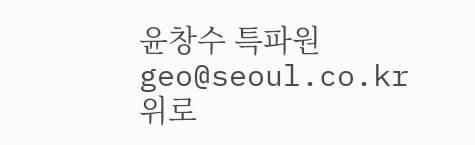윤창수 특파원 geo@seoul.co.kr
위로